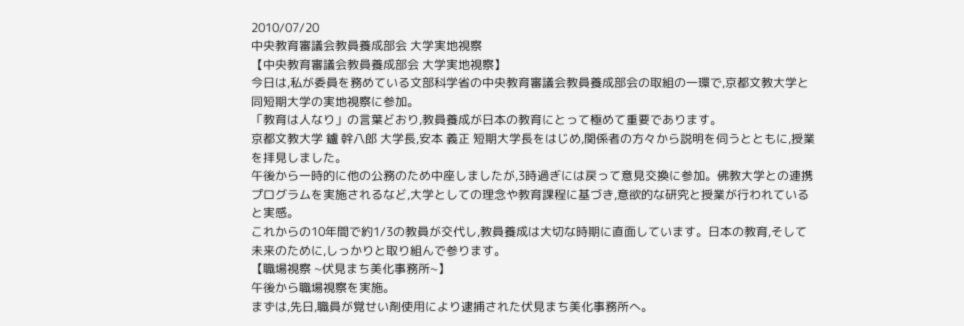2010/07/20
中央教育審議会教員養成部会 大学実地視察
【中央教育審議会教員養成部会 大学実地視察】
今日は,私が委員を務めている文部科学省の中央教育審議会教員養成部会の取組の一環で,京都文教大学と同短期大学の実地視察に参加。
「教育は人なり」の言葉どおり,教員養成が日本の教育にとって極めて重要であります。
京都文教大学 鑪 幹八郎 大学長,安本 義正 短期大学長をはじめ,関係者の方々から説明を伺うとともに,授業を拝見しました。
午後から一時的に他の公務のため中座しましたが,3時過ぎには戻って意見交換に参加。佛教大学との連携プログラムを実施されるなど,大学としての理念や教育課程に基づき,意欲的な研究と授業が行われていると実感。
これからの10年間で約1/3の教員が交代し,教員養成は大切な時期に直面しています。日本の教育,そして未来のために,しっかりと取り組んで参ります。
【職場視察 ~伏見まち美化事務所~】
午後から職場視察を実施。
まずは,先日,職員が覚せい剤使用により逮捕された伏見まち美化事務所へ。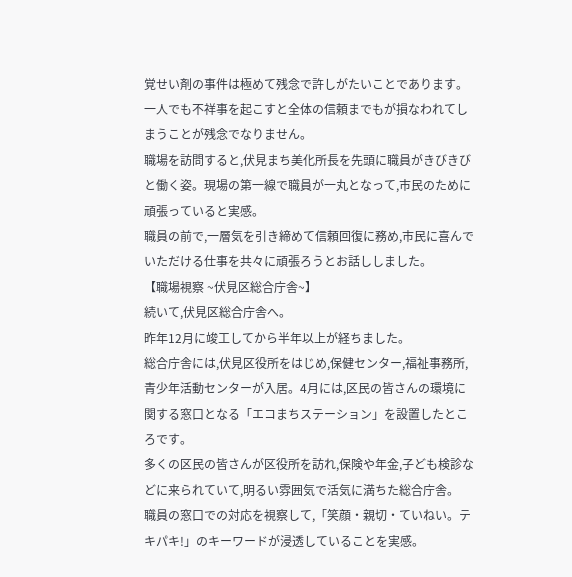覚せい剤の事件は極めて残念で許しがたいことであります。一人でも不祥事を起こすと全体の信頼までもが損なわれてしまうことが残念でなりません。
職場を訪問すると,伏見まち美化所長を先頭に職員がきびきびと働く姿。現場の第一線で職員が一丸となって,市民のために頑張っていると実感。
職員の前で,一層気を引き締めて信頼回復に務め,市民に喜んでいただける仕事を共々に頑張ろうとお話ししました。
【職場視察 ~伏見区総合庁舎~】
続いて,伏見区総合庁舎へ。
昨年12月に竣工してから半年以上が経ちました。
総合庁舎には,伏見区役所をはじめ,保健センター,福祉事務所,青少年活動センターが入居。4月には,区民の皆さんの環境に関する窓口となる「エコまちステーション」を設置したところです。
多くの区民の皆さんが区役所を訪れ,保険や年金,子ども検診などに来られていて,明るい雰囲気で活気に満ちた総合庁舎。
職員の窓口での対応を視察して,「笑顔・親切・ていねい。テキパキ!」のキーワードが浸透していることを実感。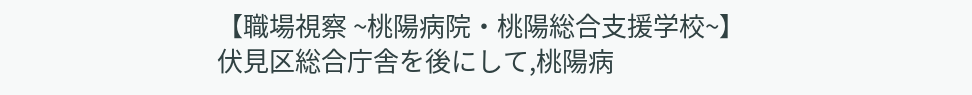【職場視察 ~桃陽病院・桃陽総合支援学校~】
伏見区総合庁舎を後にして,桃陽病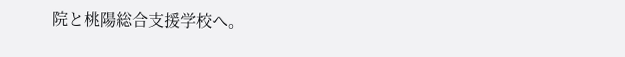院と桃陽総合支援学校へ。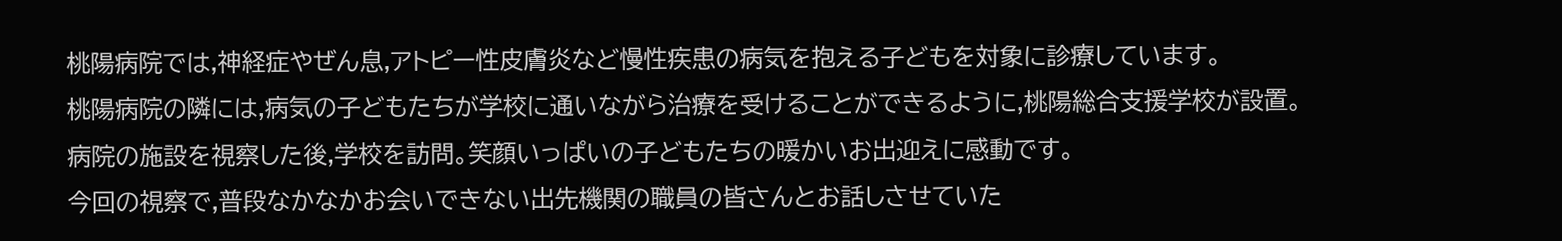桃陽病院では,神経症やぜん息,アトピー性皮膚炎など慢性疾患の病気を抱える子どもを対象に診療しています。
桃陽病院の隣には,病気の子どもたちが学校に通いながら治療を受けることができるように,桃陽総合支援学校が設置。
病院の施設を視察した後,学校を訪問。笑顔いっぱいの子どもたちの暖かいお出迎えに感動です。
今回の視察で,普段なかなかお会いできない出先機関の職員の皆さんとお話しさせていた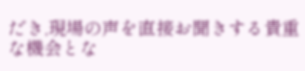だき,現場の声を直接お聞きする貴重な機会とな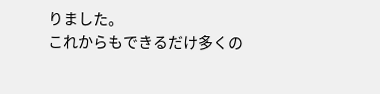りました。
これからもできるだけ多くの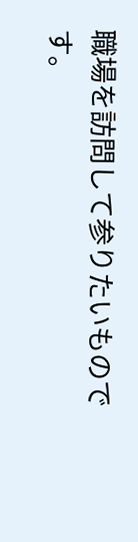職場を訪問して参りたいものです。